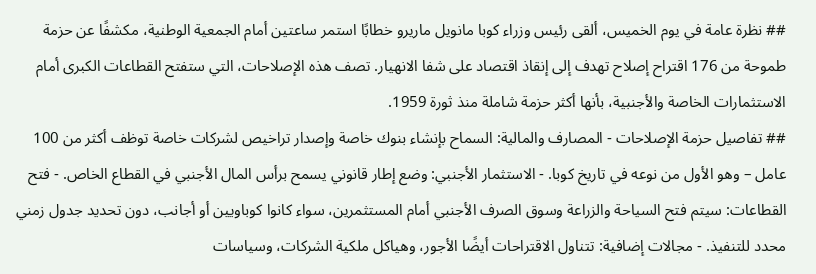## نظرة عامة في يوم الخميس، ألقى رئيس وزراء كوبا مانويل ماريرو خطابًا استمر ساعتين أمام الجمعية الوطنية، مكشفًا عن حزمة طموحة من 176 اقتراح إصلاح تهدف إلى إنقاذ اقتصاد على شفا الانهيار. تصف هذه الإصلاحات، التي ستفتح القطاعات الكبرى أمام الاستثمارات الخاصة والأجنبية، بأنها أكثر حزمة شاملة منذ ثورة 1959.
## تفاصيل حزمة الإصلاحات - المصارف والمالية: السماح بإنشاء بنوك خاصة وإصدار تراخيص لشركات خاصة توظف أكثر من 100 عامل – وهو الأول من نوعه في تاريخ كوبا. - الاستثمار الأجنبي: وضع إطار قانوني يسمح برأس المال الأجنبي في القطاع الخاص. - فتح القطاعات: سيتم فتح السياحة والزراعة وسوق الصرف الأجنبي أمام المستثمرين، سواء كانوا كوباويين أو أجانب، دون تحديد جدول زمني محدد للتنفيذ. - مجالات إضافية: تتناول الاقتراحات أيضًا الأجور، وهياكل ملكية الشركات، وسياسات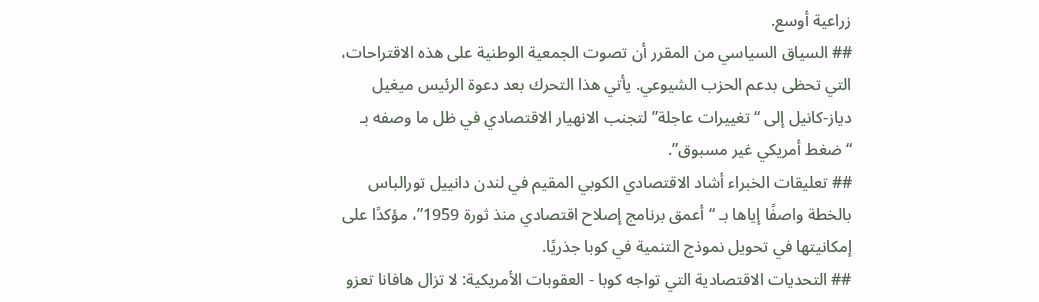زراعية أوسع.
## السياق السياسي من المقرر أن تصوت الجمعية الوطنية على هذه الاقتراحات، التي تحظى بدعم الحزب الشيوعي. يأتي هذا التحرك بعد دعوة الرئيس ميغيل دياز‑كانيل إلى “تغييرات عاجلة” لتجنب الانهيار الاقتصادي في ظل ما وصفه بـ “ضغط أمريكي غير مسبوق”.
## تعليقات الخبراء أشاد الاقتصادي الكوبي المقيم في لندن دانييل تورالباس بالخطة واصفًا إياها بـ “أعمق برنامج إصلاح اقتصادي منذ ثورة 1959”، مؤكدًا على إمكانيتها في تحويل نموذج التنمية في كوبا جذريًا.
## التحديات الاقتصادية التي تواجه كوبا - العقوبات الأمريكية: لا تزال هافانا تعزو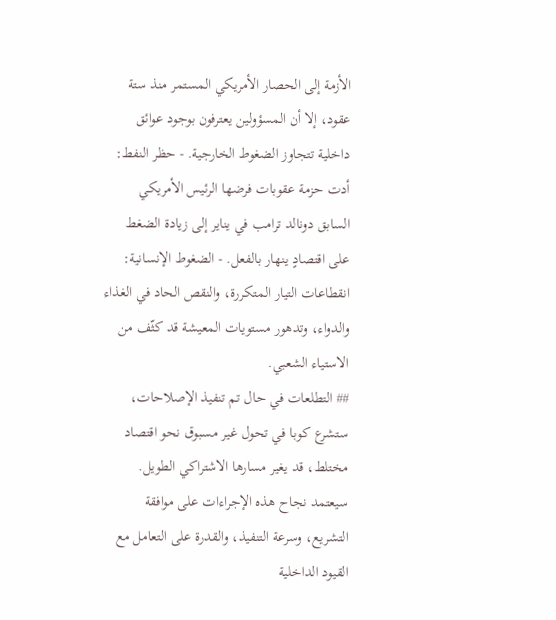الأزمة إلى الحصار الأمريكي المستمر منذ ستة عقود، إلا أن المسؤولين يعترفون بوجود عوائق داخلية تتجاوز الضغوط الخارجية. - حظر النفط: أدت حزمة عقوبات فرضها الرئيس الأمريكي السابق دونالد ترامب في يناير إلى زيادة الضغط على اقتصادٍ ينهار بالفعل. - الضغوط الإنسانية: انقطاعات التيار المتكررة، والنقص الحاد في الغذاء والدواء، وتدهور مستويات المعيشة قد كثّف من الاستياء الشعبي.
## التطلعات في حال تم تنفيذ الإصلاحات، ستشرع كوبا في تحول غير مسبوق نحو اقتصاد مختلط، قد يغير مسارها الاشتراكي الطويل. سيعتمد نجاح هذه الإجراءات على موافقة التشريع، وسرعة التنفيذ، والقدرة على التعامل مع القيود الداخلية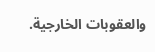والعقوبات الخارجية.